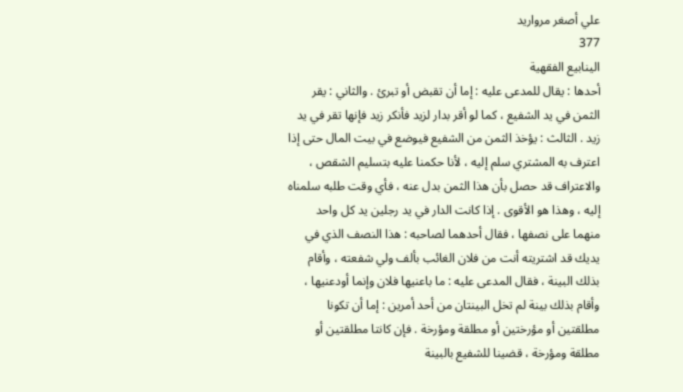علي أصغر مرواريد
377
الينابيع الفقهية
أحدها : يقال للمدعى عليه : إما أن تقبض أو تبرئ . والثاني : يقر الثمن في يد الشفيع ، كما لو أقر بدار لزيد فأنكر زيد فإنها تقر في يد زيد . الثالث : يؤخذ الثمن من الشفيع فيوضع في بيت المال حتى إذا اعترف به المشتري سلم إليه ، لأنا حكمنا عليه بتسليم الشقص ، والاعتراف قد حصل بأن هذا الثمن بدل عنه ، فأي وقت طلبه سلمناه إليه ، وهذا هو الأقوى . إذا كانت الدار في يد رجلين يد كل واحد منهما على نصفها ، فقال أحدهما لصاحبه : هذا النصف الذي في يديك قد اشتريته أنت من فلان الغائب بألف ولي شفعته ، وأقام بذلك البينة ، فقال المدعى عليه : ما باعنيها فلان وإنما أودعنيها ، وأقام بذلك بينة لم تخل البينتان من أحد أمرين : إما أن تكونا مطلقتين أو مؤرختين أو مطلقة ومؤرخة . فإن كانتا مطلقتين أو مطلقة ومؤرخة ، قضينا للشفيع بالبينة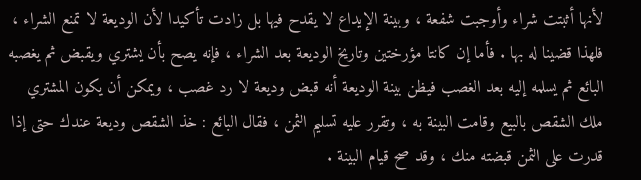لأنها أثبتت شراء وأوجبت شفعة ، وبينة الإيداع لا يقدح فيها بل زادت تأكيدا لأن الوديعة لا تمنع الشراء ، فلهذا قضينا له بها . فأما إن كانتا مؤرختين وتاريخ الوديعة بعد الشراء ، فإنه يصح بأن يشتري ويقبض ثم يغصبه البائع ثم يسلمه إليه بعد الغصب فيظن بينة الوديعة أنه قبض وديعة لا رد غصب ، ويمكن أن يكون المشتري ملك الشقص بالبيع وقامت البينة به ، وتقرر عليه تسليم الثمن ، فقال البائع : خذ الشقص وديعة عندك حتى إذا قدرت على الثمن قبضته منك ، وقد صح قيام البينة .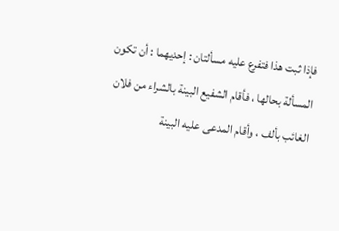فإذا ثبت هذا فتفرع عليه مسألتان : إحديهما : أن تكون المسألة بحالها ، فأقام الشفيع البينة بالشراء من فلان الغائب بألف ، وأقام المدعى عليه البينة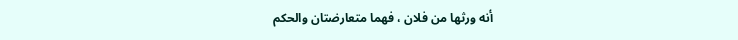أنه ورثها من فلان ، فهما متعارضتان والحكم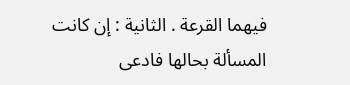فيهما القرعة . الثانية : إن كانت المسألة بحالها فادعى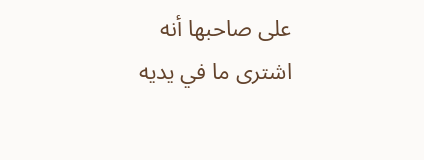على صاحبها أنه اشترى ما في يديه